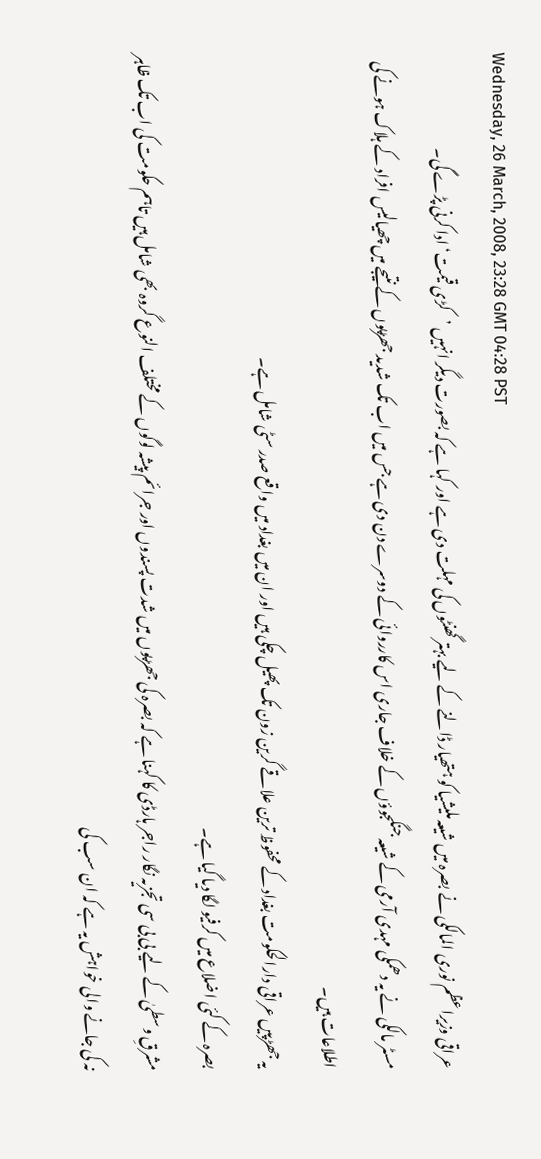Wednesday, 26 March, 2008, 23:28 GMT 04:28 PST
عراقی وزیراعظم نوری المالکی نے بصرہ میں شیعہ ملیشیا کو ہتھیار ڈالنے کے لیے بہتر گھنٹوں کی مہلت دی ہے اور کہا ہے کہ بصورت دیگر انہیں ’کڑی قیمت‘ ادا کرنی پڑے گی۔
مسٹر مالکی نے یہ دھمکی مہدی آرمی کے شیعہ جنگجوؤں کے خلاف جاری اس کارروائی کے دوسرے دن دی ہے جس میں اب تک شدید جھڑپوں کے نتیجے میں چھیالیس افراد کے ہلاک ہونے کی اطلاعات ہیں۔
یہ جھڑپیں عراقی دارالحکومت بغداد کے محفوظ ترین علاقے گرین زون تک پھیل چکی ہیں اور ان میں بغداد میں واقع صدر سٹی شامل ہے۔
بصرہ کے کئی اضلاع میں کرفیو لگا دیا گیا ہے۔
مشرقِ وسطیٰ کے لیے بی بی سی تجزیہ نگار راجر ہارڈی کا کہنا ہے کہ بصرہ کی جھڑپوں میں شدت پسندوں اور جرائم پیشہ لوگوں کے مختلف النوع گروہ بھی شامل ہیں تاہم حکومت کی اب تک ظاہر نہ کی جانے والی خواہش یہ ہے کہ ان سب کی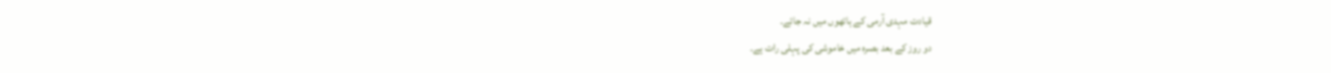قیادت مہدی آرمی کے ہاتھوں میں نہ جائے۔
دو روز کے بعد بصرہ میں خاموشی کی پہلی رات ہے۔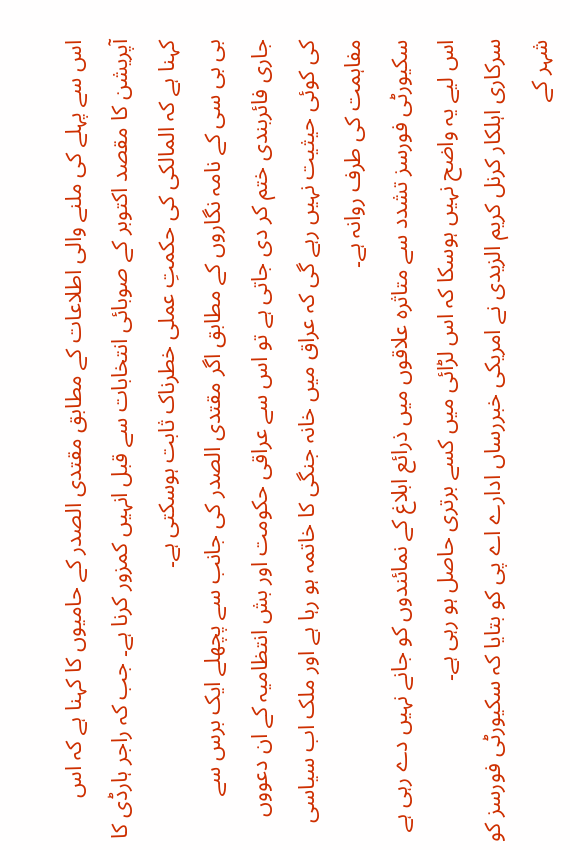اس سے پہلے کی ملنے والی اطلاعات کے مطابق مقتدی الصدر کے حامیوں کا کہنا ہے کہ اس آپریشن کا مقصد اکتوبر کے صوبائی انتخابات سے قبل انہیں کمزور کرنا ہے۔ جب کہ راجر ہارڈی کا کہنا ہے کہ المالکی کی حکمتِ عملی خطرناک ثابت ہوسکتی ہے۔
بی بی سی کے نامہ نگاروں کے مطابق اگر مقتدی الصدر کی جانب سے پچھلے ایک برس سے جاری فائربندی ختم کر دی جاتی ہے تو اس سے عراقی حکومت اور بش انتظامیہ کے ان دعووں کی کوئی حیثیت نہیں رہے گی کہ عراق میں خانہ جنگی کا خاتمہ ہو رہا ہے اور ملک اب سیاسی مفاہمت کی طرف روانہ ہے۔
سکیورٹی فورسز تشدد سے متاثرہ علاقوں میں ذرائع ابلاغ کے نمائندوں کو جانے نہیں دے رہی ہے اس لیے یہ واضح نہیں ہوسکا کہ اس لڑائی میں کسے برتری حاصل ہو رہی ہے۔
سرکاری اہلکار کرنل کریم الزیدی نے امریکی خبررساں ادارے اے پی کو بتایا کہ سکیورٹی فورسز کو شہر کے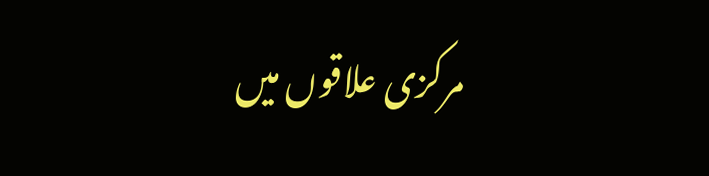مرکزی علاقوں میں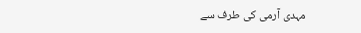مہدی آرمی کی طرف سے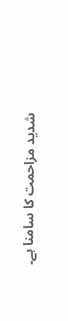شدید مزاحمت کا سامنا ہے۔